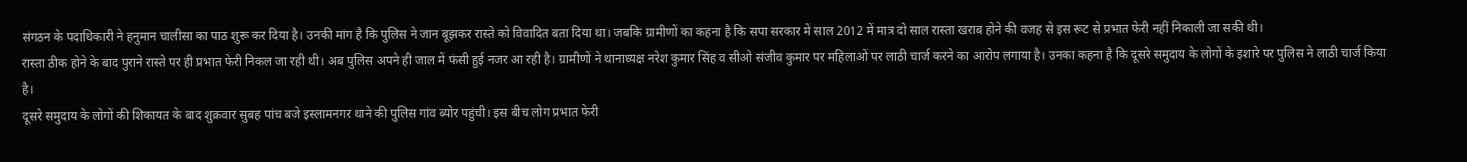संगठन के पदाधिकारी ने हनुमान चालीसा का पाठ शुरू कर दिया है। उनकी मांग है कि पुलिस ने जान बूझकर रास्ते को विवादित बता दिया था। जबकि ग्रामीणों का कहना है कि सपा सरकार में साल 2012 में मात्र दो साल रास्ता खराब होने की वजह से इस रूट से प्रभात फेरी नहीं निकाली जा सकी थी।
रास्ता ठीक होने के बाद पुराने रास्ते पर ही प्रभात फेरी निकल जा रही थी। अब पुलिस अपने ही जाल में फंसी हुई नजर आ रही है। ग्रामीणों ने थानाध्यक्ष नरेश कुमार सिंह व सीओ संजीव कुमार पर महिलाओं पर लाठी चार्ज करने का आरोप लगाया है। उनका कहना है कि दूसरे समुदाय के लोगों के इशारे पर पुलिस ने लाठी चार्ज किया है।
दूसरे समुदाय के लोगों की शिकायत के बाद शुक्रवार सुबह पांच बजे इस्लामनगर थाने की पुलिस गांव ब्योर पहुंची। इस बीच लोग प्रभात फेरी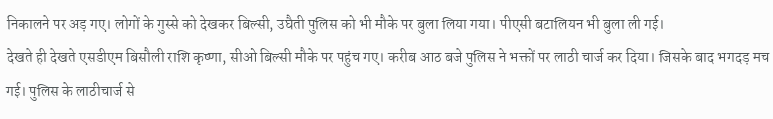निकालने पर अड़ गए। लोगों के गुस्से को देखकर बिल्सी, उघैती पुलिस को भी मौके पर बुला लिया गया। पीएसी बटालियन भी बुला ली गई।
देखते ही देखते एसडीएम बिसौली राशि कृष्णा, सीओ बिल्सी मौके पर पहुंच गए। करीब आठ बजे पुलिस ने भक्तों पर लाठी चार्ज कर दिया। जिसके बाद भगदड़ मच गई। पुलिस के लाठीचार्ज से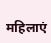महिलाएं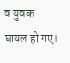व युवक घायल हो गए।